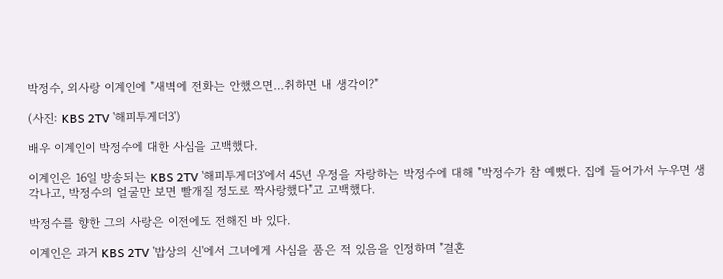박정수, 외사랑 이계인에 "새벽에 전화는 안했으면…취하면 내 생각이?"

(사진: KBS 2TV '해피투게더3')

배우 이계인이 박정수에 대한 사심을 고백했다.

이계인은 16일 방송되는 KBS 2TV '해피투게더3'에서 45년 우정을 자랑하는 박정수에 대해 "박정수가 참 예뻤다. 집에 들어가서 누우면 생각나고, 박정수의 얼굴만 보면 빨개질 정도로 짝사랑했다"고 고백했다.

박정수를 향한 그의 사랑은 이전에도 전해진 바 있다.

이계인은 과거 KBS 2TV '밥상의 신'에서 그녀에게 사심을 품은 적 있음을 인정하며 "결혼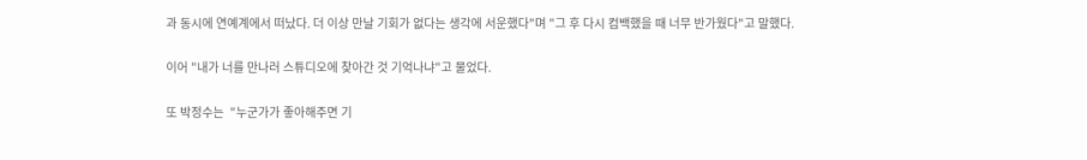과 동시에 연예계에서 떠났다. 더 이상 만날 기회가 없다는 생각에 서운했다"며 "그 후 다시 컴백했을 때 너무 반가웠다"고 말했다.

이어 "내가 너를 만나러 스튜디오에 찾아간 것 기억나냐"고 물었다.

또 박정수는  "누군가가 좋아해주면 기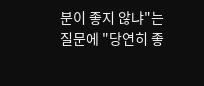분이 좋지 않냐"는 질문에 "당연히 좋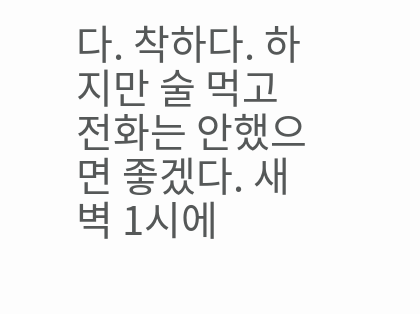다. 착하다. 하지만 술 먹고 전화는 안했으면 좋겠다. 새벽 1시에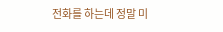전화를 하는데 정말 미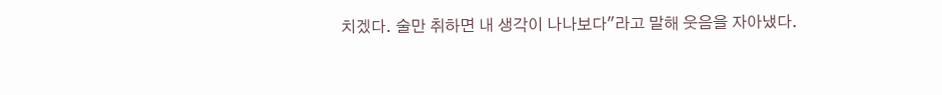치겠다. 술만 취하면 내 생각이 나나보다"라고 말해 웃음을 자아냈다.